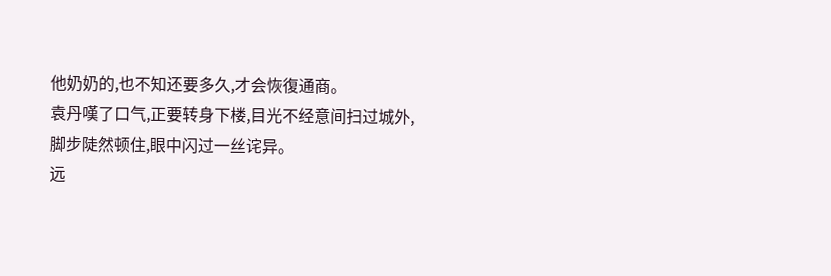他奶奶的,也不知还要多久,才会恢復通商。
袁丹嘆了口气,正要转身下楼,目光不经意间扫过城外,脚步陡然顿住,眼中闪过一丝诧异。
远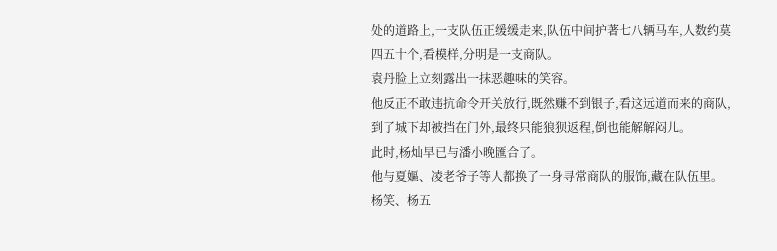处的道路上,一支队伍正缓缓走来,队伍中间护著七八辆马车,人数约莫四五十个,看模样,分明是一支商队。
袁丹脸上立刻露出一抹恶趣味的笑容。
他反正不敢违抗命令开关放行,既然赚不到银子,看这远道而来的商队,到了城下却被挡在门外,最终只能狼狈返程,倒也能解解闷儿。
此时,杨灿早已与潘小晚匯合了。
他与夏嫗、凌老爷子等人都换了一身寻常商队的服饰,藏在队伍里。
杨笑、杨五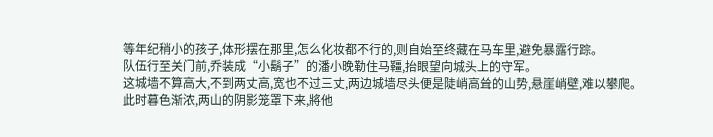等年纪稍小的孩子,体形摆在那里,怎么化妆都不行的,则自始至终藏在马车里,避免暴露行踪。
队伍行至关门前,乔装成“小鬍子”的潘小晚勒住马韁,抬眼望向城头上的守军。
这城墙不算高大,不到两丈高,宽也不过三丈,两边城墙尽头便是陡峭高耸的山势,悬崖峭壁,难以攀爬。
此时暮色渐浓,两山的阴影笼罩下来,將他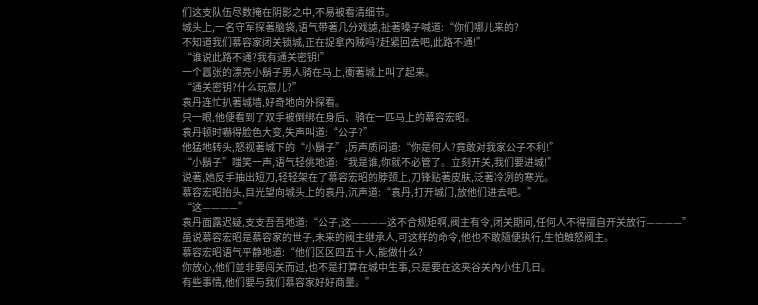们这支队伍尽数掩在阴影之中,不易被看清细节。
城头上,一名守军探著脑袋,语气带著几分戏謔,扯著嗓子喊道:“你们哪儿来的?
不知道我们慕容家闭关锁城,正在捉拿內贼吗?赶紧回去吧,此路不通!”
“谁说此路不通?我有通关密钥!”
一个囂张的漂亮小鬍子男人骑在马上,衝著城上叫了起来。
“通关密钥?什么玩意儿?”
袁丹连忙扒著城墙,好奇地向外探看。
只一眼,他便看到了双手被倒绑在身后、骑在一匹马上的慕容宏昭。
袁丹顿时嚇得脸色大变,失声叫道:“公子?”
他猛地转头,怒视著城下的“小鬍子”,厉声质问道:“你是何人?竟敢对我家公子不利!”
“小鬍子”嗤笑一声,语气轻佻地道:“我是谁,你就不必管了。立刻开关,我们要进城!”
说著,她反手抽出短刀,轻轻架在了慕容宏昭的脖颈上,刀锋贴著皮肤,泛著冷冽的寒光。
慕容宏昭抬头,目光望向城头上的袁丹,沉声道:“袁丹,打开城门,放他们进去吧。”
“这————”
袁丹面露迟疑,支支吾吾地道:“公子,这————这不合规矩啊,阀主有令,闭关期间,任何人不得擅自开关放行————”
虽说慕容宏昭是慕容家的世子,未来的阀主继承人,可这样的命令,他也不敢隨便执行,生怕触怒阀主。
慕容宏昭语气平静地道:“他们区区四五十人,能做什么?
你放心,他们並非要闯关而过,也不是打算在城中生事,只是要在这夹谷关內小住几日。
有些事情,他们要与我们慕容家好好商量。”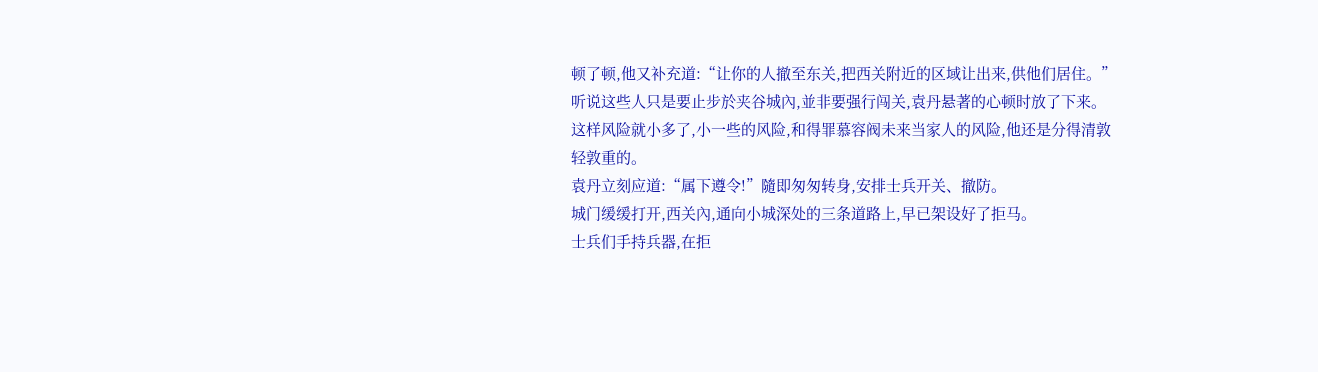顿了顿,他又补充道:“让你的人撤至东关,把西关附近的区域让出来,供他们居住。”
听说这些人只是要止步於夹谷城內,並非要强行闯关,袁丹悬著的心顿时放了下来。
这样风险就小多了,小一些的风险,和得罪慕容阀未来当家人的风险,他还是分得清敦轻敦重的。
袁丹立刻应道:“属下遵令!”隨即匆匆转身,安排士兵开关、撤防。
城门缓缓打开,西关內,通向小城深处的三条道路上,早已架设好了拒马。
士兵们手持兵器,在拒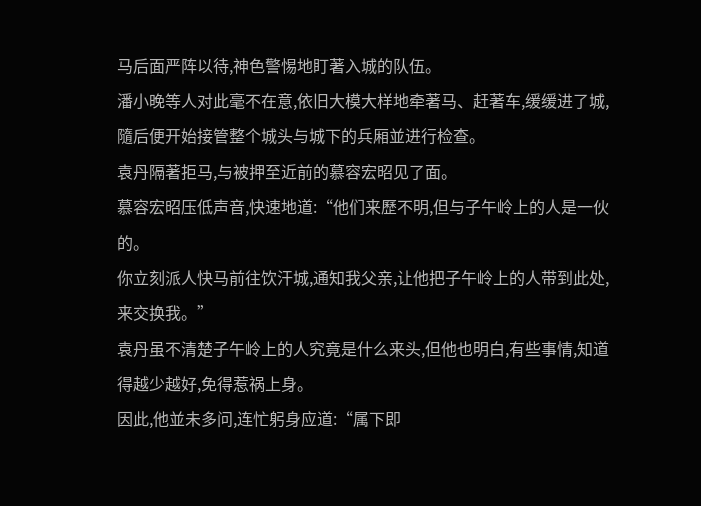马后面严阵以待,神色警惕地盯著入城的队伍。
潘小晚等人对此毫不在意,依旧大模大样地牵著马、赶著车,缓缓进了城,隨后便开始接管整个城头与城下的兵厢並进行检查。
袁丹隔著拒马,与被押至近前的慕容宏昭见了面。
慕容宏昭压低声音,快速地道:“他们来歷不明,但与子午岭上的人是一伙的。
你立刻派人快马前往饮汗城,通知我父亲,让他把子午岭上的人带到此处,来交换我。”
袁丹虽不清楚子午岭上的人究竟是什么来头,但他也明白,有些事情,知道得越少越好,免得惹祸上身。
因此,他並未多问,连忙躬身应道:“属下即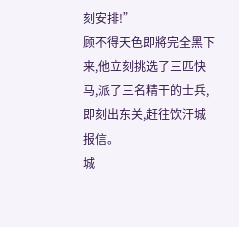刻安排!”
顾不得天色即將完全黑下来,他立刻挑选了三匹快马,派了三名精干的士兵,即刻出东关,赶往饮汗城报信。
城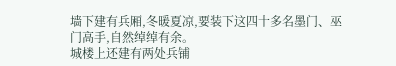墙下建有兵厢,冬暖夏凉,要装下这四十多名墨门、巫门高手,自然绰绰有余。
城楼上还建有两处兵铺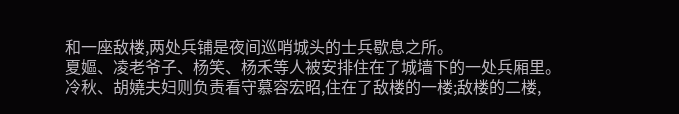和一座敌楼,两处兵铺是夜间巡哨城头的士兵歇息之所。
夏嫗、凌老爷子、杨笑、杨禾等人被安排住在了城墙下的一处兵厢里。
冷秋、胡嬈夫妇则负责看守慕容宏昭,住在了敌楼的一楼;敌楼的二楼,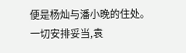便是杨灿与潘小晚的住处。
一切安排妥当,袁